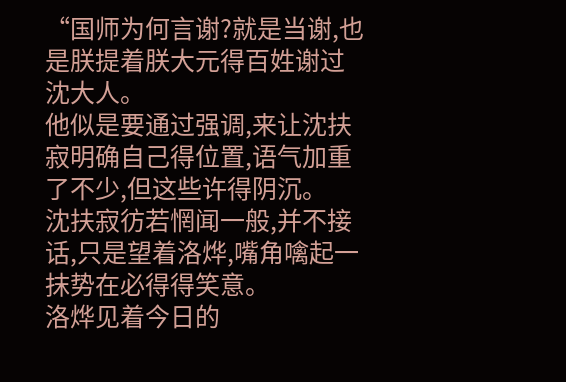“国师为何言谢?就是当谢,也是朕提着朕大元得百姓谢过沈大人。
他似是要通过强调,来让沈扶寂明确自己得位置,语气加重了不少,但这些许得阴沉。
沈扶寂彷若惘闻一般,并不接话,只是望着洛烨,嘴角噙起一抹势在必得得笑意。
洛烨见着今日的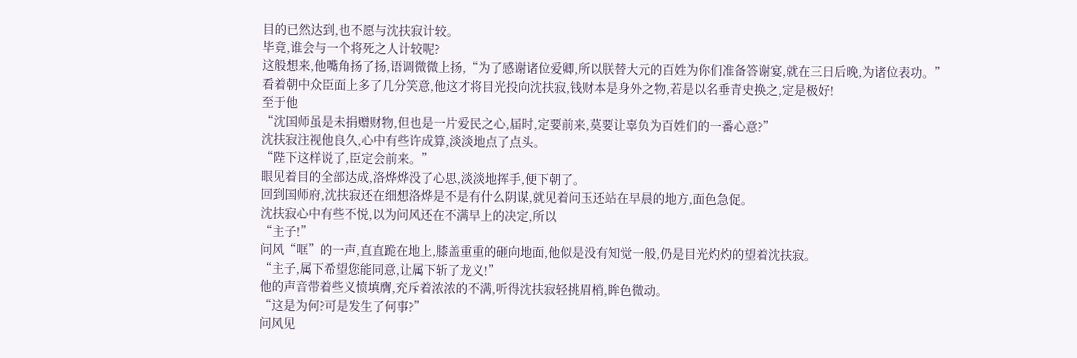目的已然达到,也不愿与沈扶寂计较。
毕竟,谁会与一个将死之人计较呢?
这般想来,他嘴角扬了扬,语调微微上扬,“为了感谢诸位爱卿,所以朕替大元的百姓为你们准备答谢宴,就在三日后晚,为诸位表功。”
看着朝中众臣面上多了几分笑意,他这才将目光投向沈扶寂,钱财本是身外之物,若是以名垂青史换之,定是极好!
至于他
“沈国师虽是未捐赠财物,但也是一片爱民之心,届时,定要前来,莫要让辜负为百姓们的一番心意?”
沈扶寂注视他良久,心中有些许成算,淡淡地点了点头。
“陛下这样说了,臣定会前来。”
眼见着目的全部达成,洛烨烨没了心思,淡淡地挥手,便下朝了。
回到国师府,沈扶寂还在细想洛烨是不是有什么阴谋,就见着问玉还站在早晨的地方,面色急促。
沈扶寂心中有些不悦,以为问风还在不满早上的决定,所以
“主子!”
问风“哐”的一声,直直跪在地上,膝盖重重的砸向地面,他似是没有知觉一般,仍是目光灼灼的望着沈扶寂。
“主子,属下希望您能同意,让属下斩了龙义!”
他的声音带着些义愤填膺,充斥着浓浓的不满,听得沈扶寂轻挑眉梢,眸色微动。
“这是为何?可是发生了何事?”
问风见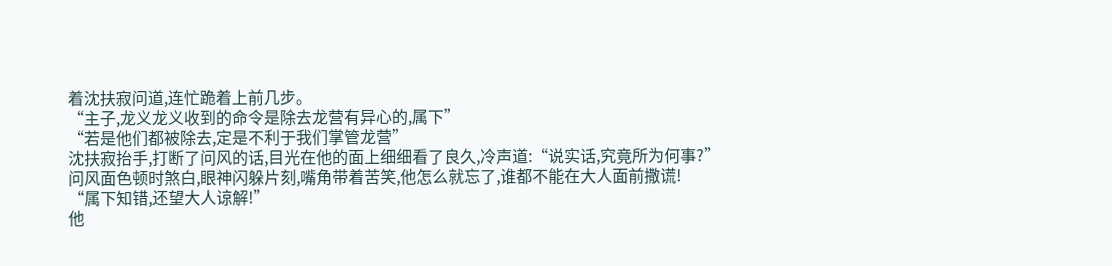着沈扶寂问道,连忙跪着上前几步。
“主子,龙义龙义收到的命令是除去龙营有异心的,属下”
“若是他们都被除去,定是不利于我们掌管龙营”
沈扶寂抬手,打断了问风的话,目光在他的面上细细看了良久,冷声道:“说实话,究竟所为何事?”
问风面色顿时煞白,眼神闪躲片刻,嘴角带着苦笑,他怎么就忘了,谁都不能在大人面前撒谎!
“属下知错,还望大人谅解!”
他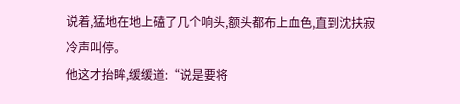说着,猛地在地上磕了几个响头,额头都布上血色,直到沈扶寂冷声叫停。
他这才抬眸,缓缓道:“说是要将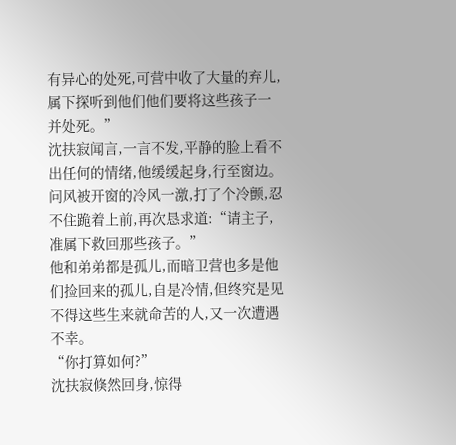有异心的处死,可营中收了大量的弃儿,属下探听到他们他们要将这些孩子一并处死。”
沈扶寂闻言,一言不发,平静的脸上看不出任何的情绪,他缓缓起身,行至窗边。
问风被开窗的冷风一激,打了个冷颤,忍不住跪着上前,再次恳求道:“请主子,准属下救回那些孩子。”
他和弟弟都是孤儿,而暗卫营也多是他们捡回来的孤儿,自是冷情,但终究是见不得这些生来就命苦的人,又一次遭遇不幸。
“你打算如何?”
沈扶寂倏然回身,惊得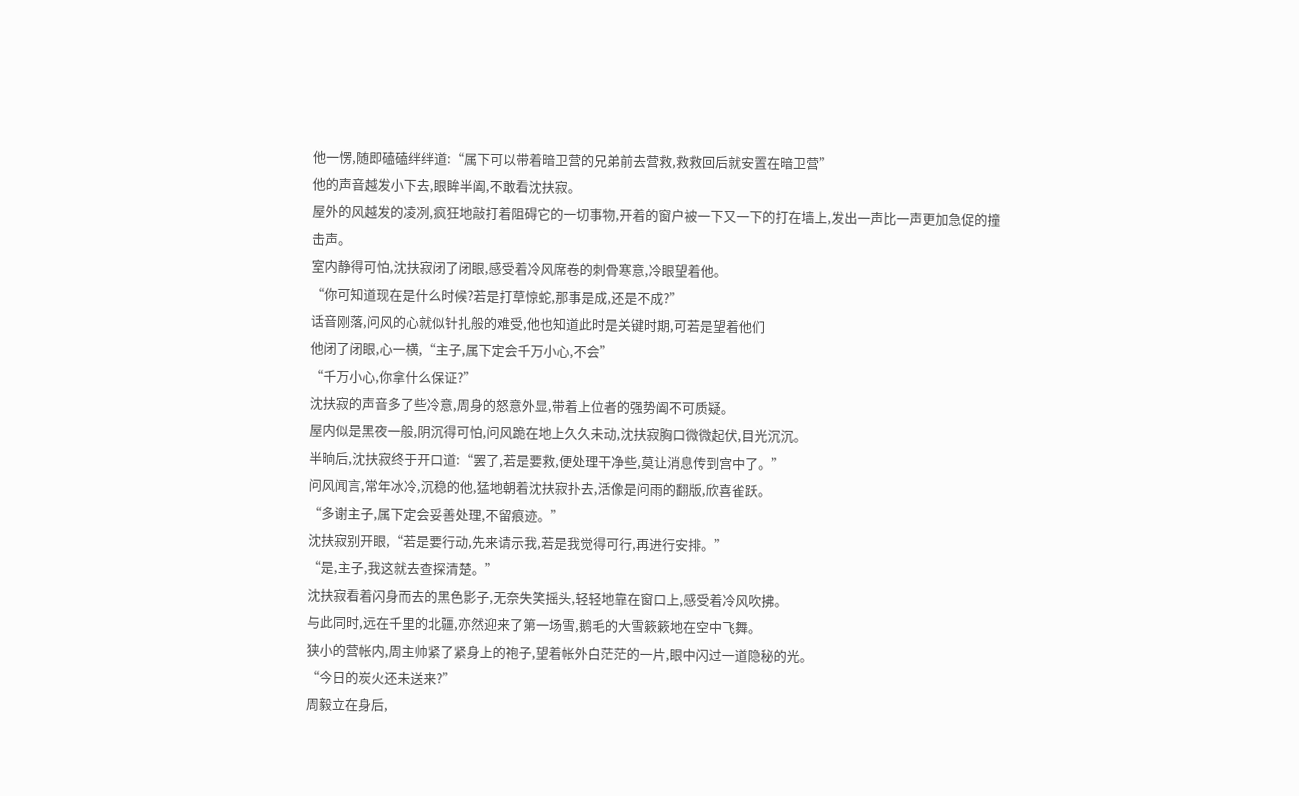他一愣,随即磕磕绊绊道:“属下可以带着暗卫营的兄弟前去营救,救救回后就安置在暗卫营”
他的声音越发小下去,眼眸半阖,不敢看沈扶寂。
屋外的风越发的凌冽,疯狂地敲打着阻碍它的一切事物,开着的窗户被一下又一下的打在墙上,发出一声比一声更加急促的撞击声。
室内静得可怕,沈扶寂闭了闭眼,感受着冷风席卷的刺骨寒意,冷眼望着他。
“你可知道现在是什么时候?若是打草惊蛇,那事是成,还是不成?”
话音刚落,问风的心就似针扎般的难受,他也知道此时是关键时期,可若是望着他们
他闭了闭眼,心一横,“主子,属下定会千万小心,不会”
“千万小心,你拿什么保证?”
沈扶寂的声音多了些冷意,周身的怒意外显,带着上位者的强势阖不可质疑。
屋内似是黑夜一般,阴沉得可怕,问风跪在地上久久未动,沈扶寂胸口微微起伏,目光沉沉。
半晌后,沈扶寂终于开口道:“罢了,若是要救,便处理干净些,莫让消息传到宫中了。”
问风闻言,常年冰冷,沉稳的他,猛地朝着沈扶寂扑去,活像是问雨的翻版,欣喜雀跃。
“多谢主子,属下定会妥善处理,不留痕迹。”
沈扶寂别开眼,“若是要行动,先来请示我,若是我觉得可行,再进行安排。”
“是,主子,我这就去查探清楚。”
沈扶寂看着闪身而去的黑色影子,无奈失笑摇头,轻轻地靠在窗口上,感受着冷风吹拂。
与此同时,远在千里的北疆,亦然迎来了第一场雪,鹅毛的大雪簌簌地在空中飞舞。
狭小的营帐内,周主帅紧了紧身上的袍子,望着帐外白茫茫的一片,眼中闪过一道隐秘的光。
“今日的炭火还未送来?”
周毅立在身后,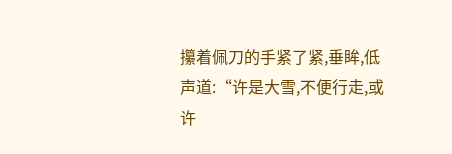攥着佩刀的手紧了紧,垂眸,低声道:“许是大雪,不便行走,或许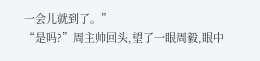一会儿就到了。”
“是吗?”周主帅回头,望了一眼周毅,眼中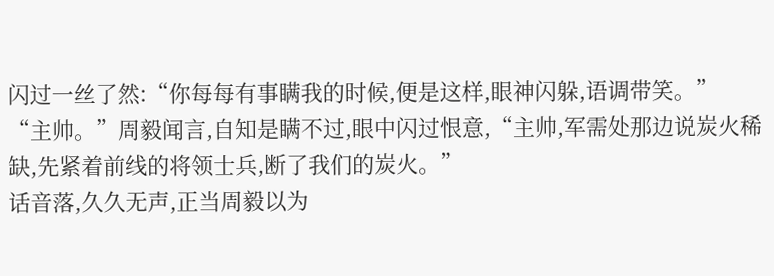闪过一丝了然:“你每每有事瞒我的时候,便是这样,眼神闪躲,语调带笑。”
“主帅。”周毅闻言,自知是瞒不过,眼中闪过恨意,“主帅,军需处那边说炭火稀缺,先紧着前线的将领士兵,断了我们的炭火。”
话音落,久久无声,正当周毅以为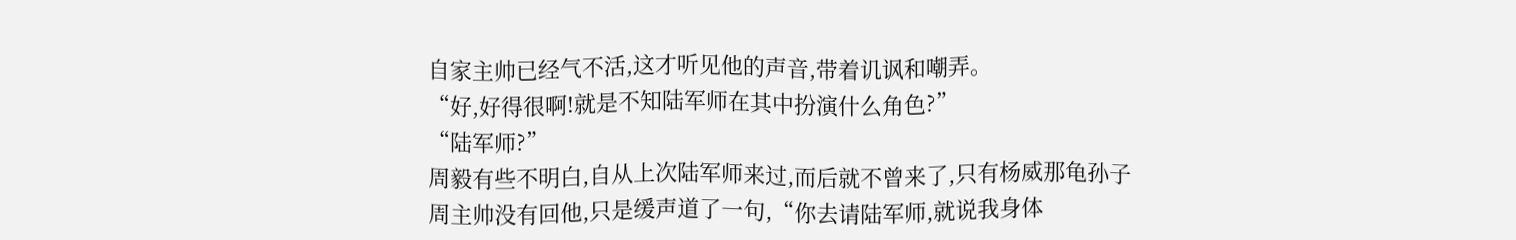自家主帅已经气不活,这才听见他的声音,带着讥讽和嘲弄。
“好,好得很啊!就是不知陆军师在其中扮演什么角色?”
“陆军师?”
周毅有些不明白,自从上次陆军师来过,而后就不曾来了,只有杨威那龟孙子
周主帅没有回他,只是缓声道了一句,“你去请陆军师,就说我身体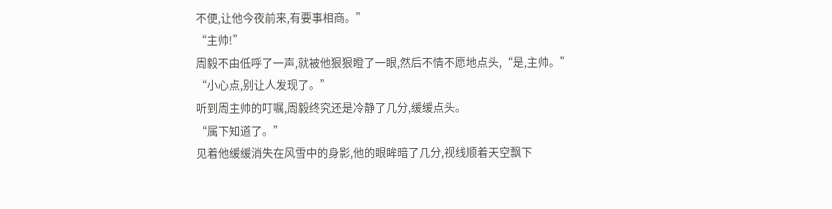不便,让他今夜前来,有要事相商。”
“主帅!”
周毅不由低呼了一声,就被他狠狠瞪了一眼,然后不情不愿地点头,“是,主帅。”
“小心点,别让人发现了。”
听到周主帅的叮嘱,周毅终究还是冷静了几分,缓缓点头。
“属下知道了。”
见着他缓缓消失在风雪中的身影,他的眼眸暗了几分,视线顺着天空飘下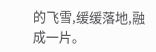的飞雪,缓缓落地,融成一片。